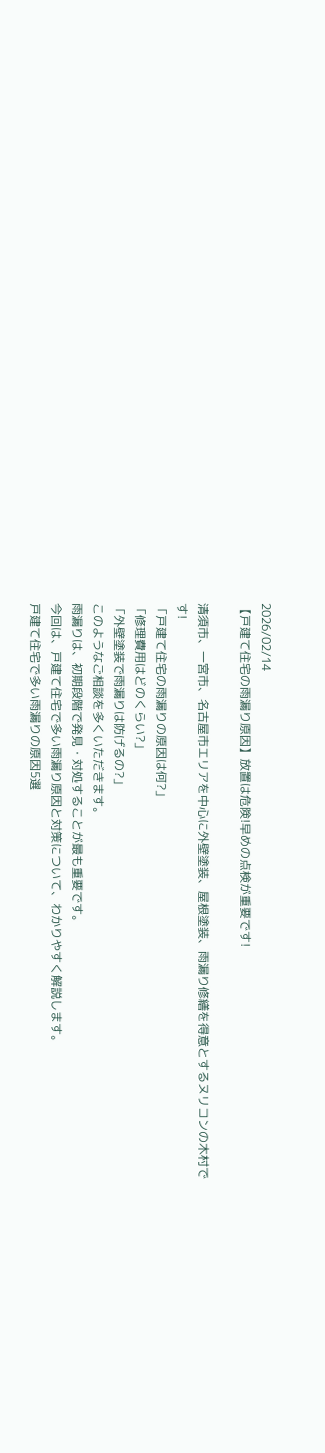2026/02/14
【戸建て住宅の雨漏り原因】放置は危険!早めの点検が重要です!

清須市、一宮市、名古屋市エリアを中心に外壁塗装、屋根塗装、雨漏り修繕を得意とするヌリコンの木村です!
「戸建て住宅の雨漏りの原因は何?」
「修理費用はどのくらい?」
「外壁塗装で雨漏りは防げるの?」
このようなご相談を多くいただきます。
雨漏りは、初期段階で発見・対処することが最も重要です。
今回は、戸建て住宅で多い雨漏り原因と対策について、わかりやすく解説します。
戸建て住宅で多い雨漏りの原因5選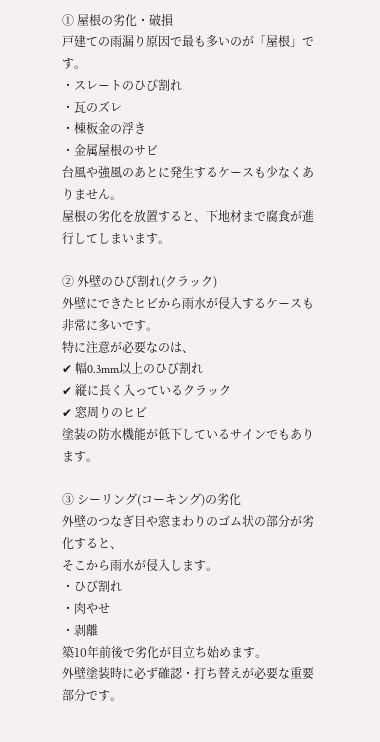① 屋根の劣化・破損
戸建ての雨漏り原因で最も多いのが「屋根」です。
・スレートのひび割れ
・瓦のズレ
・棟板金の浮き
・金属屋根のサビ
台風や強風のあとに発生するケースも少なくありません。
屋根の劣化を放置すると、下地材まで腐食が進行してしまいます。

② 外壁のひび割れ(クラック)
外壁にできたヒビから雨水が侵入するケースも非常に多いです。
特に注意が必要なのは、
✔ 幅0.3mm以上のひび割れ
✔ 縦に長く入っているクラック
✔ 窓周りのヒビ
塗装の防水機能が低下しているサインでもあります。

③ シーリング(コーキング)の劣化
外壁のつなぎ目や窓まわりのゴム状の部分が劣化すると、
そこから雨水が侵入します。
・ひび割れ
・肉やせ
・剥離
築10年前後で劣化が目立ち始めます。
外壁塗装時に必ず確認・打ち替えが必要な重要部分です。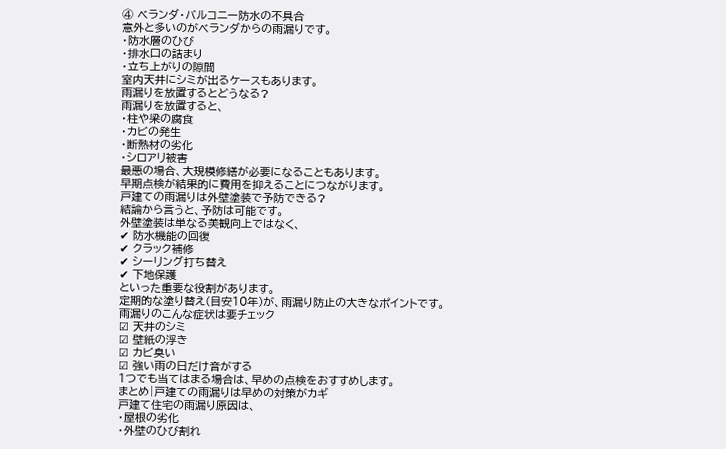④ ベランダ・バルコニー防水の不具合
意外と多いのがベランダからの雨漏りです。
・防水層のひび
・排水口の詰まり
・立ち上がりの隙間
室内天井にシミが出るケースもあります。
雨漏りを放置するとどうなる?
雨漏りを放置すると、
・柱や梁の腐食
・カビの発生
・断熱材の劣化
・シロアリ被害
最悪の場合、大規模修繕が必要になることもあります。
早期点検が結果的に費用を抑えることにつながります。
戸建ての雨漏りは外壁塗装で予防できる?
結論から言うと、予防は可能です。
外壁塗装は単なる美観向上ではなく、
✔ 防水機能の回復
✔ クラック補修
✔ シーリング打ち替え
✔ 下地保護
といった重要な役割があります。
定期的な塗り替え(目安10年)が、雨漏り防止の大きなポイントです。
雨漏りのこんな症状は要チェック
☑ 天井のシミ
☑ 壁紙の浮き
☑ カビ臭い
☑ 強い雨の日だけ音がする
1つでも当てはまる場合は、早めの点検をおすすめします。
まとめ|戸建ての雨漏りは早めの対策がカギ
戸建て住宅の雨漏り原因は、
・屋根の劣化
・外壁のひび割れ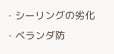・シーリングの劣化
・ベランダ防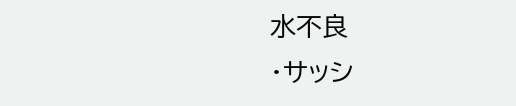水不良
・サッシ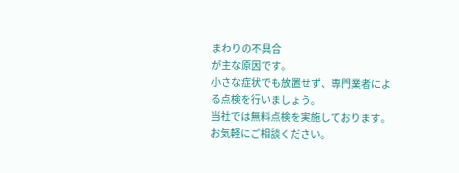まわりの不具合
が主な原因です。
小さな症状でも放置せず、専門業者による点検を行いましょう。
当社では無料点検を実施しております。
お気軽にご相談ください。